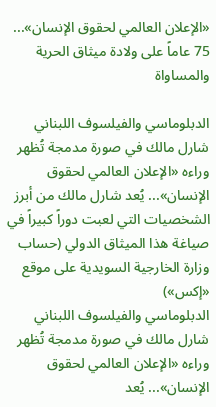«الإعلان العالمي لحقوق الإنسان»... 75 عاماً على ولادة ميثاق الحرية والمساواة

الدبلوماسي والفيلسوف اللبناني شارل مالك في صورة مدمجة تُظهر وراءه «الإعلان العالمي لحقوق الإنسان»... يُعد شارل مالك من أبرز الشخصيات التي لعبت دوراً كبيراً في صياغة هذا الميثاق الدولي (حساب وزارة الخارجية السويدية على موقع «إكس»)
الدبلوماسي والفيلسوف اللبناني شارل مالك في صورة مدمجة تُظهر وراءه «الإعلان العالمي لحقوق الإنسان»... يُعد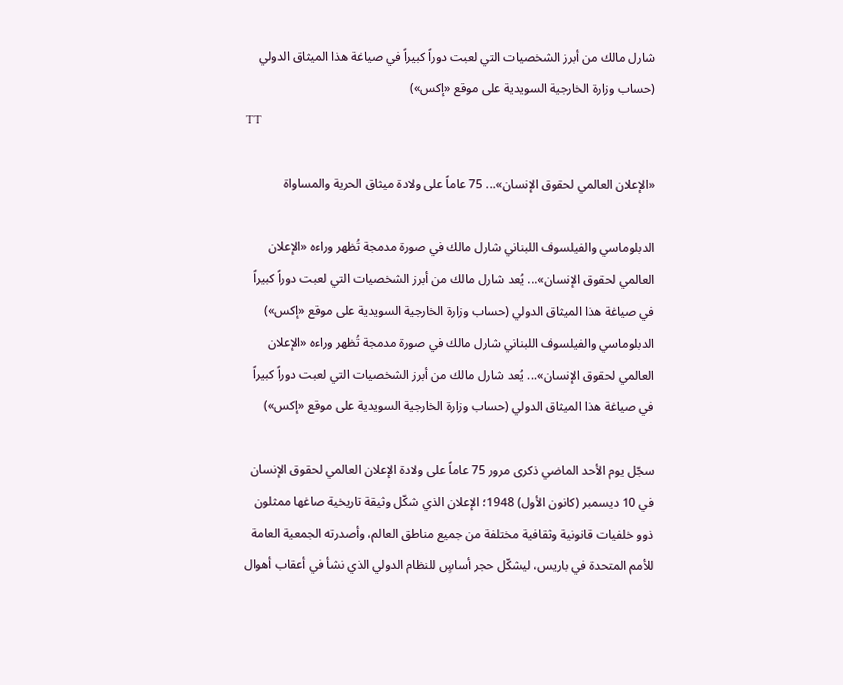شارل مالك من أبرز الشخصيات التي لعبت دوراً كبيراً في صياغة هذا الميثاق الدولي (حساب وزارة الخارجية السويدية على موقع «إكس»)
TT

«الإعلان العالمي لحقوق الإنسان»... 75 عاماً على ولادة ميثاق الحرية والمساواة

الدبلوماسي والفيلسوف اللبناني شارل مالك في صورة مدمجة تُظهر وراءه «الإعلان العالمي لحقوق الإنسان»... يُعد شارل مالك من أبرز الشخصيات التي لعبت دوراً كبيراً في صياغة هذا الميثاق الدولي (حساب وزارة الخارجية السويدية على موقع «إكس»)
الدبلوماسي والفيلسوف اللبناني شارل مالك في صورة مدمجة تُظهر وراءه «الإعلان العالمي لحقوق الإنسان»... يُعد شارل مالك من أبرز الشخصيات التي لعبت دوراً كبيراً في صياغة هذا الميثاق الدولي (حساب وزارة الخارجية السويدية على موقع «إكس»)

سجّل يوم الأحد الماضي ذكرى مرور 75 عاماً على ولادة الإعلان العالمي لحقوق الإنسان في 10 ديسمبر (كانون الأول) 1948؛ الإعلان الذي شكّل وثيقة تاريخية صاغها ممثلون ذوو خلفيات قانونية وثقافية مختلفة من جميع مناطق العالم، وأصدرته الجمعية العامة للأمم المتحدة في باريس، ليشكّل حجر أساسٍ للنظام الدولي الذي نشأ في أعقاب أهوال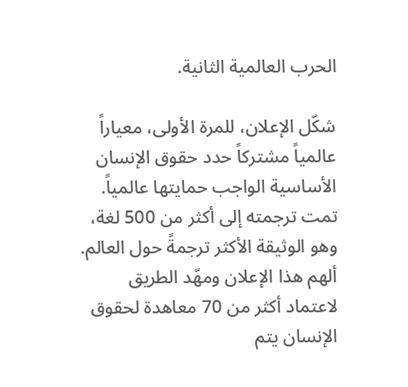الحرب العالمية الثانية.

شكّل الإعلان، للمرة الأولى، معياراً عالمياً مشتركاً حدد حقوق الإنسان الأساسية الواجب حمايتها عالمياً. تمت ترجمته إلى أكثر من 500 لغة، وهو الوثيقة الأكثر ترجمةً حول العالم. ألهم هذا الإعلان ومهّد الطريق لاعتماد أكثر من 70 معاهدة لحقوق الإنسان يتم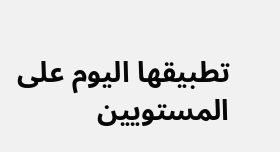تطبيقها اليوم على المستويين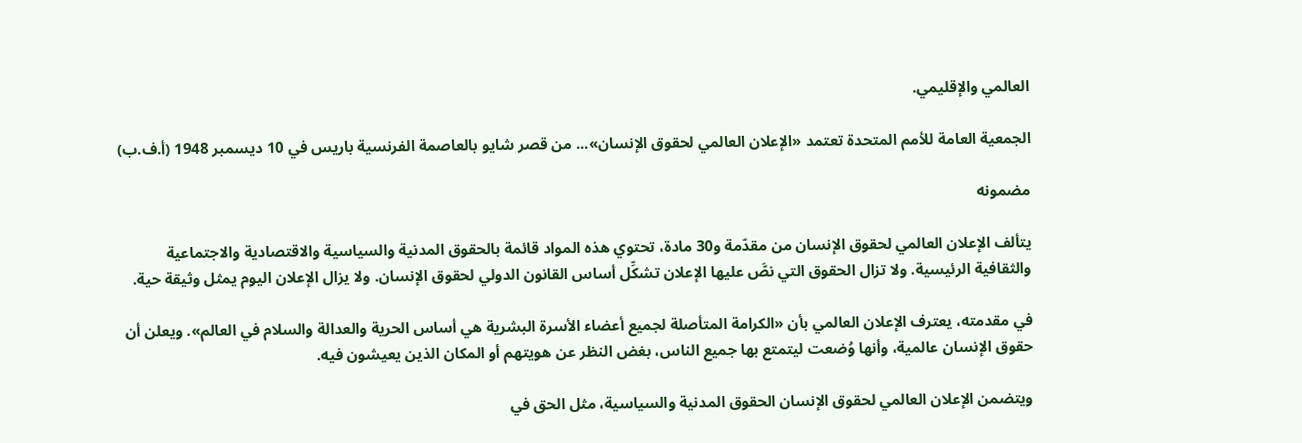العالمي والإقليمي.

الجمعية العامة للأمم المتحدة تعتمد «الإعلان العالمي لحقوق الإنسان»... من قصر شايو بالعاصمة الفرنسية باريس في 10 ديسمبر 1948 (أ.ف.ب)

مضمونه

يتألف الإعلان العالمي لحقوق الإنسان من مقدّمة و30 مادة، تحتوي هذه المواد قائمة بالحقوق المدنية والسياسية والاقتصادية والاجتماعية والثقافية الرئيسية. ولا تزال الحقوق التي نصَّ عليها الإعلان تشكِّل أساس القانون الدولي لحقوق الإنسان. ولا يزال الإعلان اليوم يمثل وثيقة حية.

في مقدمته، يعترف الإعلان العالمي بأن «الكرامة المتأصلة لجميع أعضاء الأسرة البشرية هي أساس الحرية والعدالة والسلام في العالم». ويعلن أن حقوق الإنسان عالمية، وأنها وُضعت ليتمتع بها جميع الناس، بغض النظر عن هويتهم أو المكان الذين يعيشون فيه.

ويتضمن الإعلان العالمي لحقوق الإنسان الحقوق المدنية والسياسية، مثل الحق في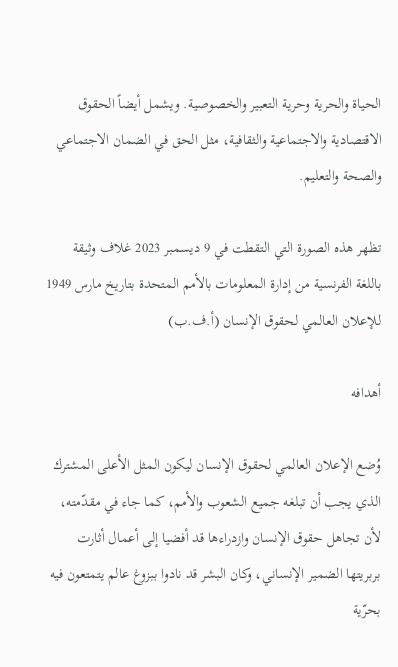الحياة والحرية وحرية التعبير والخصوصية. ويشمل أيضاً الحقوق الاقتصادية والاجتماعية والثقافية، مثل الحق في الضمان الاجتماعي والصحة والتعليم.

تظهر هذه الصورة التي التقطت في 9 ديسمبر 2023 غلاف وثيقة باللغة الفرنسية من إدارة المعلومات بالأمم المتحدة بتاريخ مارس 1949 للإعلان العالمي لحقوق الإنسان (أ.ف.ب)

أهدافه

وُضع الإعلان العالمي لحقوق الإنسان ليكون المثل الأعلى المشترك الذي يجب أن تبلغه جميع الشعوب والأمم، كما جاء في مقدّمته، لأن تجاهل حقوق الإنسان وازدراءها قد أفضيا إلى أعمال أثارت بربريتها الضمير الإنساني، وكان البشر قد نادوا ببزوغ عالم يتمتعون فيه بحرّية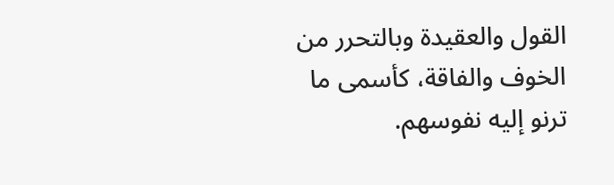القول والعقيدة وبالتحرر من الخوف والفاقة، كأسمى ما ترنو إليه نفوسهم.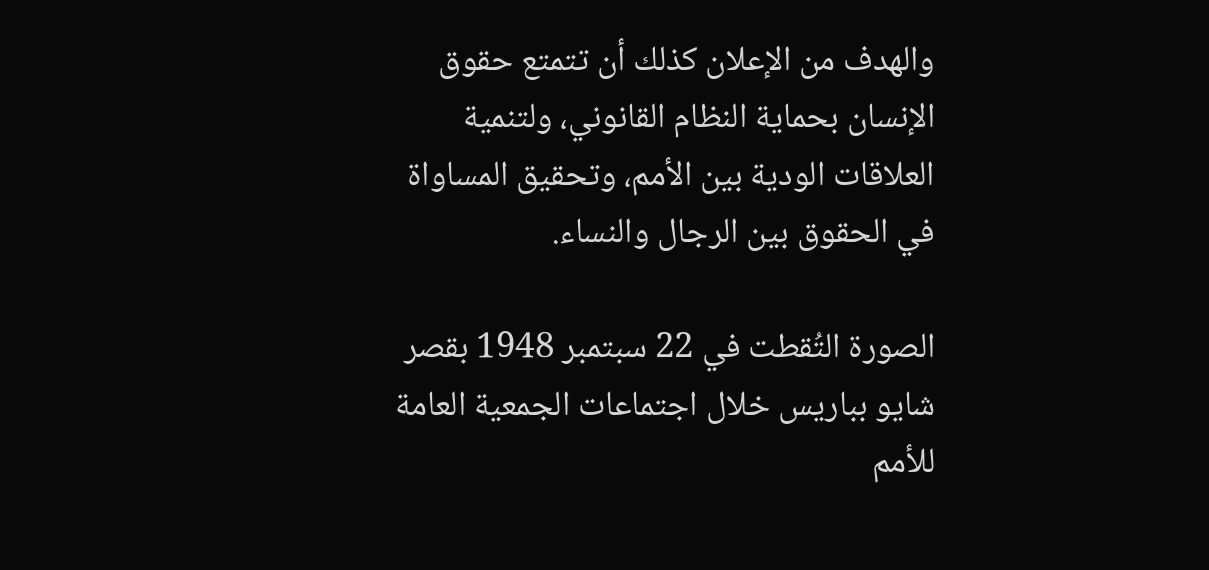والهدف من الإعلان كذلك أن تتمتع حقوق الإنسان بحماية النظام القانوني، ولتنمية العلاقات الودية بين الأمم، وتحقيق المساواة في الحقوق بين الرجال والنساء.

الصورة التُقطت في 22 سبتمبر 1948 بقصر شايو بباريس خلال اجتماعات الجمعية العامة للأمم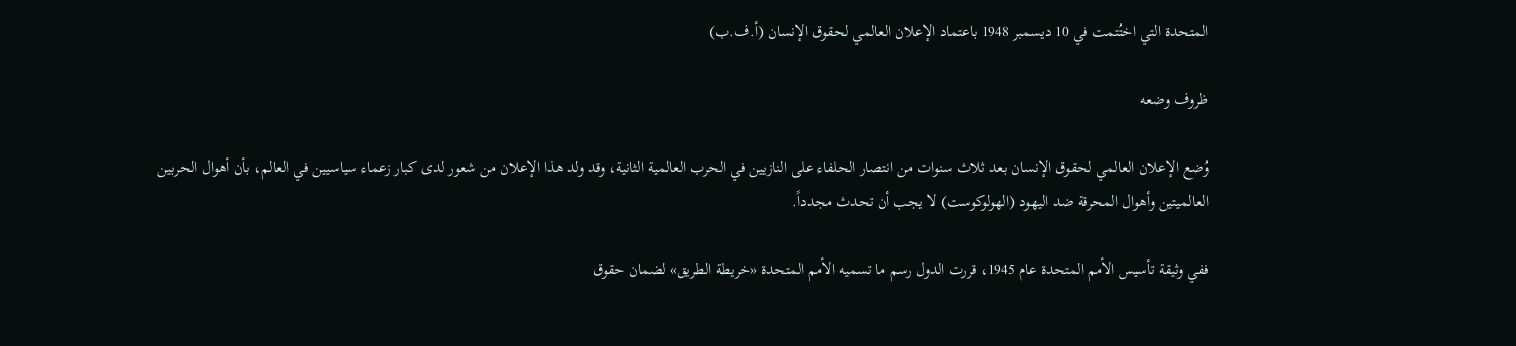المتحدة التي اختُتمت في 10 ديسمبر 1948 باعتماد الإعلان العالمي لحقوق الإنسان (أ.ف.ب)

ظروف وضعه

وُضع الإعلان العالمي لحقوق الإنسان بعد ثلاث سنوات من انتصار الحلفاء على النازيين في الحرب العالمية الثانية، وقد ولد هذا الإعلان من شعور لدى كبار زعماء سياسيين في العالم، بأن أهوال الحربين العالميتين وأهوال المحرقة ضد اليهود (الهولوكوست) لا يجب أن تحدث مجدداً.

ففي وثيقة تأسيس الأمم المتحدة عام 1945، قررت الدول رسم ما تسميه الأمم المتحدة «خريطة الطريق» لضمان حقوق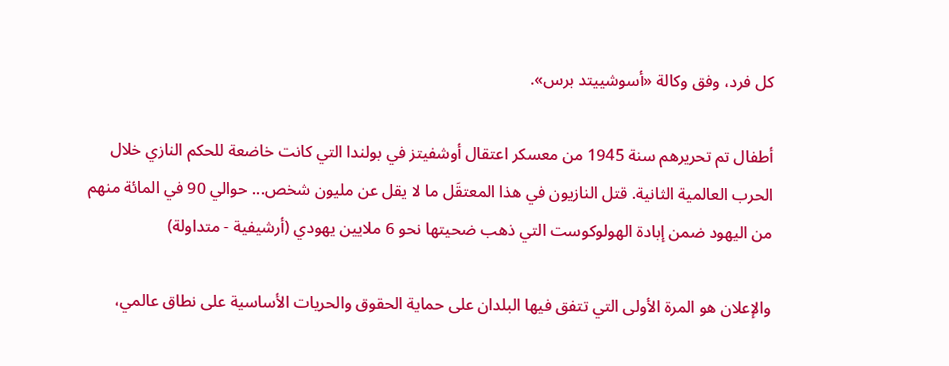كل فرد، وفق وكالة «أسوشييتد برس».

أطفال تم تحريرهم سنة 1945 من معسكر اعتقال أوشفيتز في بولندا التي كانت خاضعة للحكم النازي خلال الحرب العالمية الثانية. قتل النازيون في هذا المعتقَل ما لا يقل عن مليون شخص... حوالي 90 في المائة منهم من اليهود ضمن إبادة الهولوكوست التي ذهب ضحيتها نحو 6 ملايين يهودي (أرشيفية - متداولة)

والإعلان هو المرة الأولى التي تتفق فيها البلدان على حماية الحقوق والحريات الأساسية على نطاق عالمي،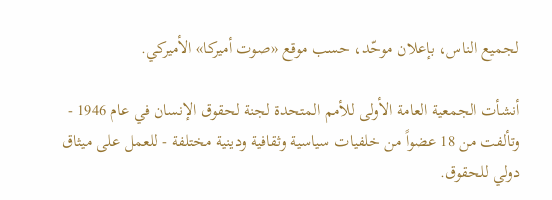لجميع الناس، بإعلان موحّد، حسب موقع «صوت أميركا» الأميركي.

أنشأت الجمعية العامة الأولى للأمم المتحدة لجنة لحقوق الإنسان في عام 1946 - وتألفت من 18 عضواً من خلفيات سياسية وثقافية ودينية مختلفة - للعمل على ميثاق دولي للحقوق.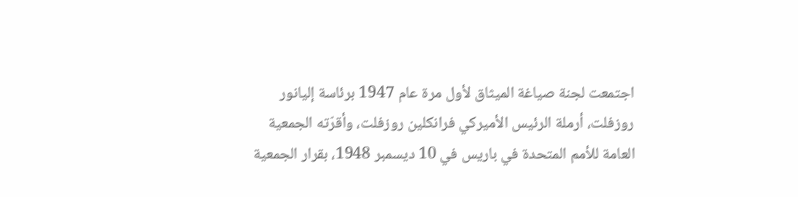اجتمعت لجنة صياغة الميثاق لأول مرة عام 1947 برئاسة إليانور روزفلت، أرملة الرئيس الأميركي فرانكلين روزفلت، وأقرّته الجمعية العامة للأمم المتحدة في باريس في 10 ديسمبر 1948، بقرار الجمعية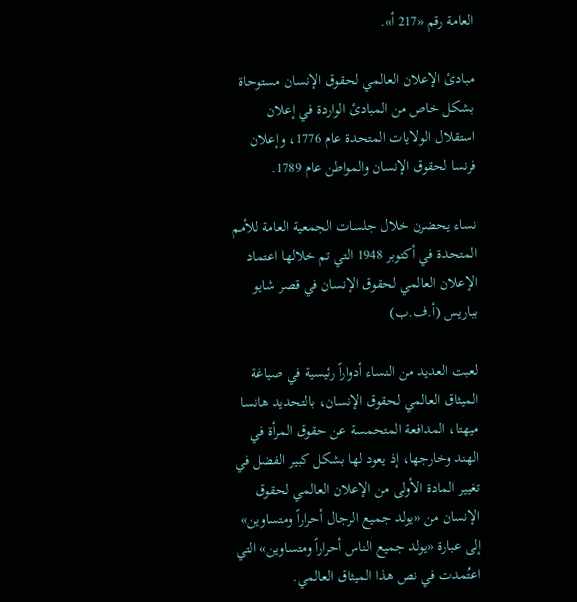العامة رقم «217 أ».

مبادئ الإعلان العالمي لحقوق الإنسان مستوحاة بشكل خاص من المبادئ الواردة في إعلان استقلال الولايات المتحدة عام 1776، وإعلان فرنسا لحقوق الإنسان والمواطن عام 1789.

نساء يحضرن خلال جلسات الجمعية العامة للأمم المتحدة في أكتوبر 1948 التي تم خلالها اعتماد الإعلان العالمي لحقوق الإنسان في قصر شايو بباريس (أ.ف.ب)

لعبت العديد من النساء أدواراً رئيسية في صياغة الميثاق العالمي لحقوق الإنسان، بالتحديد هانسا ميهتا، المدافعة المتحمسة عن حقوق المرأة في الهند وخارجها، إذ يعود لها بشكل كبير الفضل في تغيير المادة الأولى من الإعلان العالمي لحقوق الإنسان من «يولد جميع الرجال أحراراً ومتساوين» إلى عبارة «يولد جميع الناس أحراراً ومتساوين» التي اعتُمدت في نص هذا الميثاق العالمي.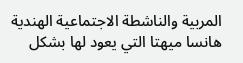المربية والناشطة الاجتماعية الهندية هانسا ميهتا التي يعود لها بشكل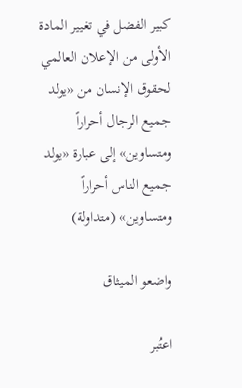كبير الفضل في تغيير المادة الأولى من الإعلان العالمي لحقوق الإنسان من «يولد جميع الرجال أحراراً ومتساوين» إلى عبارة «يولد جميع الناس أحراراً ومتساوين» (متداولة)

واضعو الميثاق

اعتُبر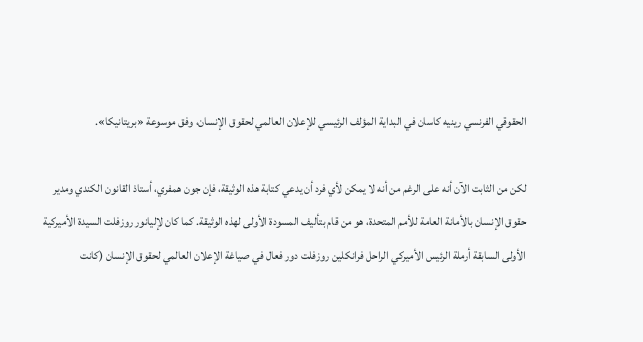الحقوقي الفرنسي رينيه كاسان في البداية المؤلف الرئيسي للإعلان العالمي لحقوق الإنسان، وفق موسوعة «بريتانيكا».

لكن من الثابت الآن أنه على الرغم من أنه لا يمكن لأي فرد أن يدعي كتابة هذه الوثيقة، فإن جون همفري، أستاذ القانون الكندي ومدير حقوق الإنسان بالأمانة العامة للأمم المتحدة، هو من قام بتأليف المسودة الأولى لهذه الوثيقة. كما كان لإليانور روزفلت السيدة الأميركية الأولى السابقة أرملة الرئيس الأميركي الراحل فرانكلين روزفلت دور فعال في صياغة الإعلان العالمي لحقوق الإنسان (كانت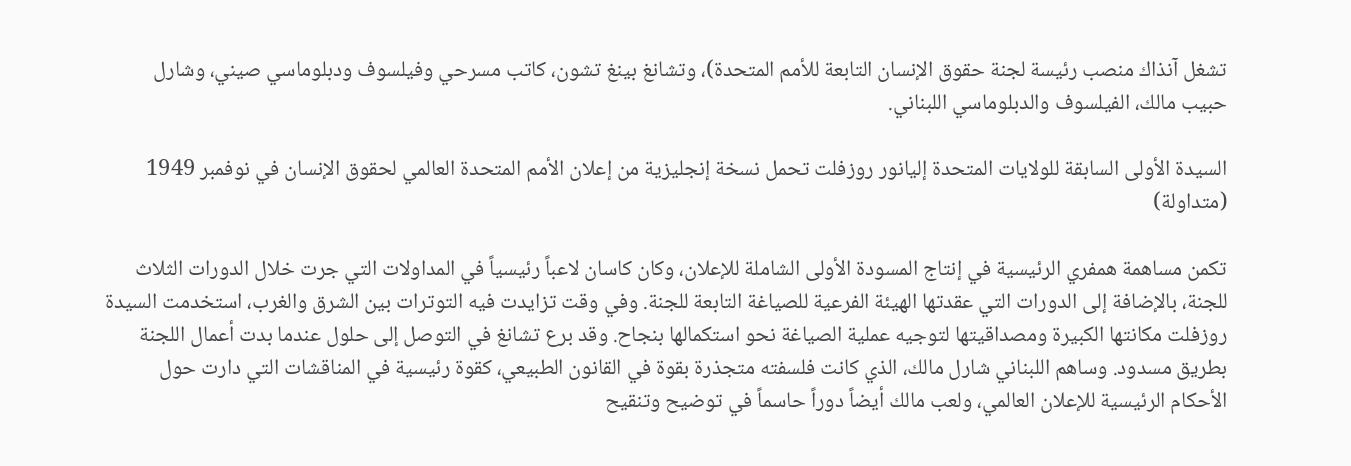تشغل آنذاك منصب رئيسة لجنة حقوق الإنسان التابعة للأمم المتحدة)، وتشانغ بينغ تشون، كاتب مسرحي وفيلسوف ودبلوماسي صيني، وشارل حبيب مالك، الفيلسوف والدبلوماسي اللبناني.

السيدة الأولى السابقة للولايات المتحدة إليانور روزفلت تحمل نسخة إنجليزية من إعلان الأمم المتحدة العالمي لحقوق الإنسان في نوفمبر 1949 (متداولة)

تكمن مساهمة همفري الرئيسية في إنتاج المسودة الأولى الشاملة للإعلان، وكان كاسان لاعباً رئيسياً في المداولات التي جرت خلال الدورات الثلاث للجنة، بالإضافة إلى الدورات التي عقدتها الهيئة الفرعية للصياغة التابعة للجنة. وفي وقت تزايدت فيه التوترات بين الشرق والغرب، استخدمت السيدة روزفلت مكانتها الكبيرة ومصداقيتها لتوجيه عملية الصياغة نحو استكمالها بنجاح. وقد برع تشانغ في التوصل إلى حلول عندما بدت أعمال اللجنة بطريق مسدود. وساهم اللبناني شارل مالك، الذي كانت فلسفته متجذرة بقوة في القانون الطبيعي، كقوة رئيسية في المناقشات التي دارت حول الأحكام الرئيسية للإعلان العالمي، ولعب مالك أيضاً دوراً حاسماً في توضيح وتنقيح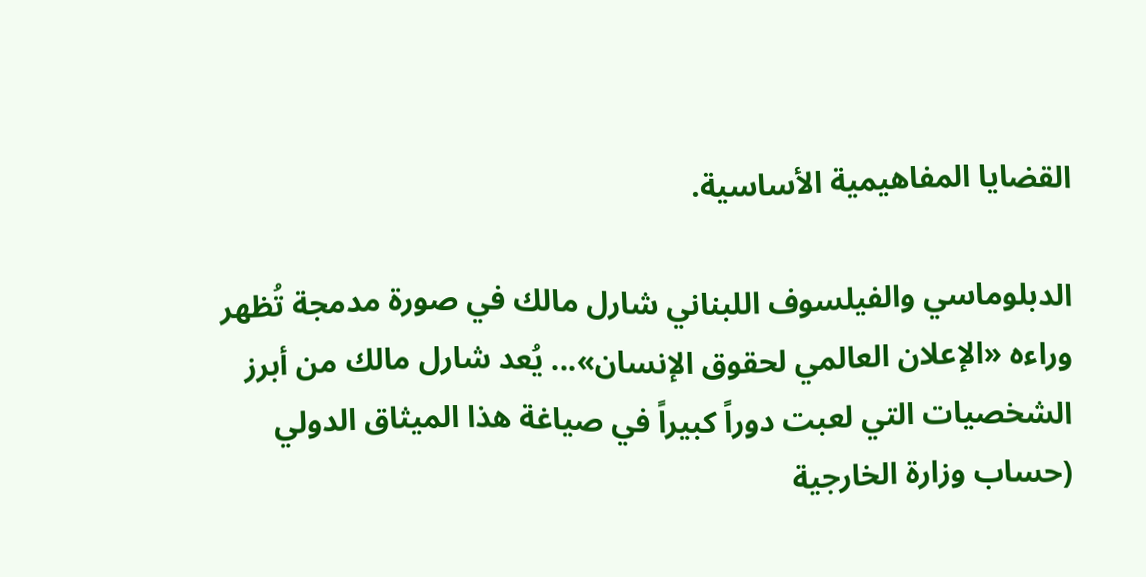القضايا المفاهيمية الأساسية.

الدبلوماسي والفيلسوف اللبناني شارل مالك في صورة مدمجة تُظهر وراءه «الإعلان العالمي لحقوق الإنسان»... يُعد شارل مالك من أبرز الشخصيات التي لعبت دوراً كبيراً في صياغة هذا الميثاق الدولي (حساب وزارة الخارجية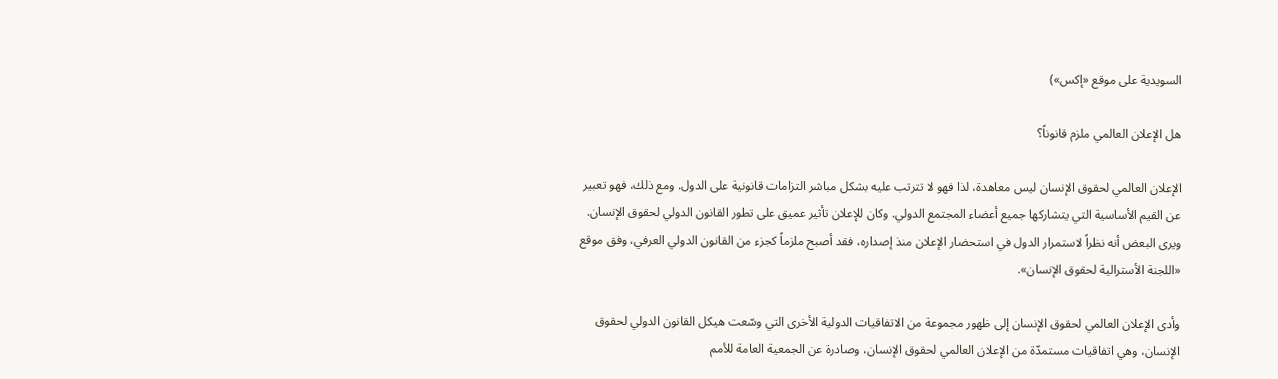السويدية على موقع «إكس»)

هل الإعلان العالمي ملزم قانوناً؟

الإعلان العالمي لحقوق الإنسان ليس معاهدة، لذا فهو لا تترتب عليه بشكل مباشر التزامات قانونية على الدول. ومع ذلك، فهو تعبير عن القيم الأساسية التي يتشاركها جميع أعضاء المجتمع الدولي. وكان للإعلان تأثير عميق على تطور القانون الدولي لحقوق الإنسان. ويرى البعض أنه نظراً لاستمرار الدول في استحضار الإعلان منذ إصداره، فقد أصبح ملزماً كجزء من القانون الدولي العرفي، وفق موقع «اللجنة الأسترالية لحقوق الإنسان».

وأدى الإعلان العالمي لحقوق الإنسان إلى ظهور مجموعة من الاتفاقيات الدولية الأخرى التي وسّعت هيكل القانون الدولي لحقوق الإنسان، وهي اتفاقيات مستمدّة من الإعلان العالمي لحقوق الإنسان، وصادرة عن الجمعية العامة للأمم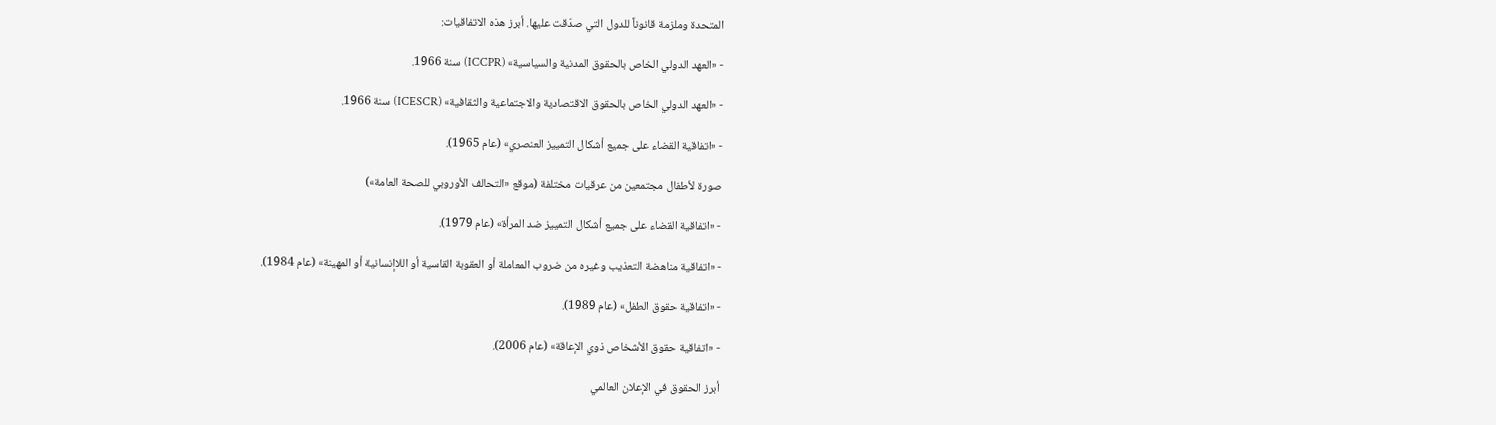المتحدة وملزمة قانوناً للدول التي صدّقت عليها. أبرز هذه الاتفاقيات:

- «العهد الدولي الخاص بالحقوق المدنية والسياسية» (ICCPR) سنة 1966.

- «العهد الدولي الخاص بالحقوق الاقتصادية والاجتماعية والثقافية» (ICESCR) سنة 1966.

- «اتفاقية القضاء على جميع أشكال التمييز العنصري» (عام 1965).

صورة لأطفال مجتمعين من عرقيات مختلفة (موقع «التحالف الأوروبي للصحة العامة»)

- «اتفاقية القضاء على جميع أشكال التمييز ضد المرأة» (عام 1979).

- «اتفاقية مناهضة التعذيب وغيره من ضروب المعاملة أو العقوبة القاسية أو اللاإنسانية أو المهينة» (عام 1984).

- «اتفاقية حقوق الطفل» (عام 1989).

- «اتفاقية حقوق الأشخاص ذوي الإعاقة» (عام 2006).

أبرز الحقوق في الإعلان العالمي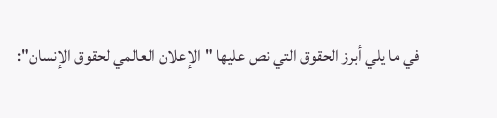في ما يلي أبرز الحقوق التي نص عليها "الإعلان العالمي لحقوق الإنسان":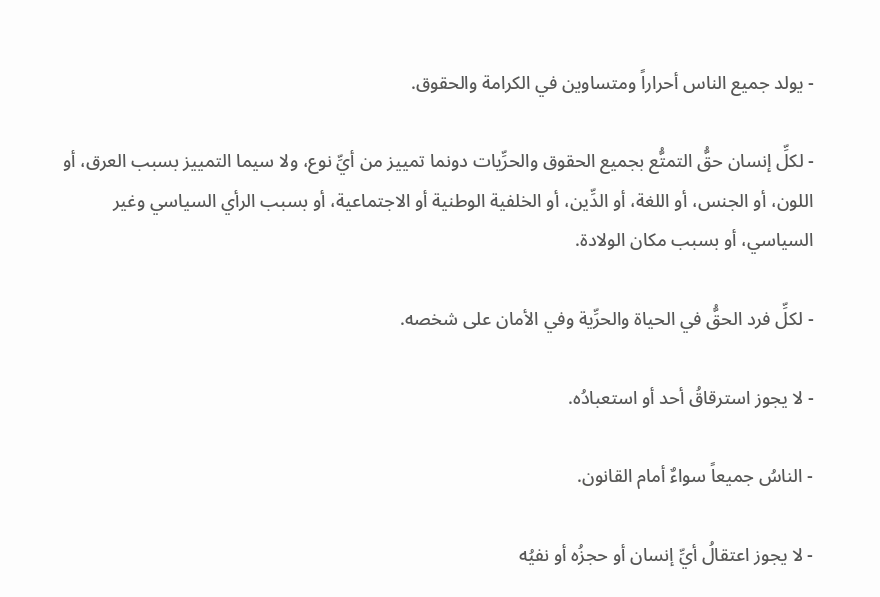- يولد جميع الناس أحراراً ومتساوين في الكرامة والحقوق.

- لكلِّ إنسان حقُّ التمتُّع بجميع الحقوق والحرِّيات دونما تمييز من أيِّ نوع، ولا سيما التمييز بسبب العرق، أو اللون، أو الجنس، أو اللغة، أو الدِّين، أو الخلفية الوطنية أو الاجتماعية، أو بسبب الرأي السياسي وغير السياسي، أو بسبب مكان الولادة.

- لكلِّ فرد الحقُّ في الحياة والحرِّية وفي الأمان على شخصه.

- لا يجوز استرقاقُ أحد أو استعبادُه.

- الناسُ جميعاً سواءٌ أمام القانون.

- لا يجوز اعتقالُ أيِّ إنسان أو حجزُه أو نفيُه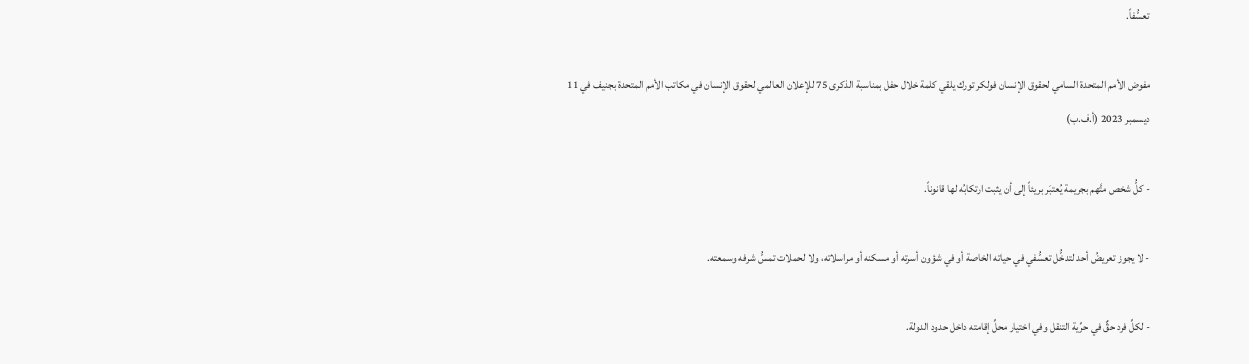تعسُّفاً.

مفوض الأمم المتحدة السامي لحقوق الإنسان فولكر تورك يلقي كلمة خلال حفل بمناسبة الذكرى 75 للإعلان العالمي لحقوق الإنسان في مكاتب الأمم المتحدة بجنيف في 11 ديسمبر 2023 (أ.ف.ب)

- كلُّ شخص متَّهم بجريمة يُعتبَر بريئاً إلى أن يثبت ارتكابُه لها قانوناً.

- لا يجوز تعريضُ أحد لتدخُّل تعسُّفي في حياته الخاصة أو في شؤون أسرته أو مسكنه أو مراسلاته، ولا لحملات تمسُّ شرفه وسمعته.

- لكلِّ فرد حقٌّ في حرِّية التنقل وفي اختيار محلِّ إقامته داخل حدود الدولة.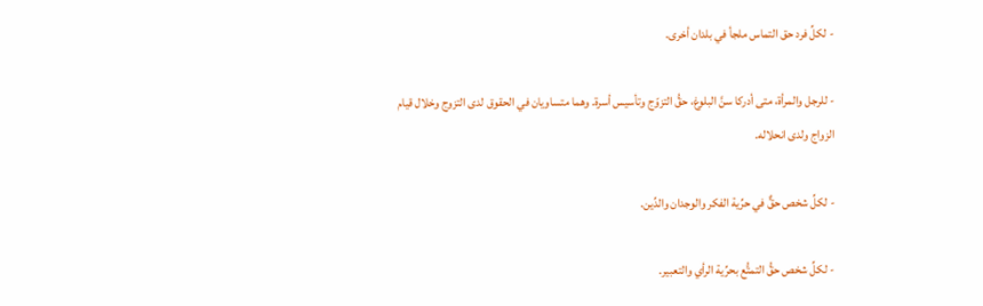- لكلِّ فرد حق التماس ملجأ في بلدان أخرى.

- للرجل والمرأة، متى أدركا سنَّ البلوغ، حقُّ التزوّج وتأسيس أسرة. وهما متساويان في الحقوق لدى التزوج وخلال قيام الزواج ولدى انحلاله.

- لكلِّ شخص حقٌّ في حرِّية الفكر والوجدان والدِّين.

- لكلِّ شخص حقُّ التمتُّع بحرِّية الرأي والتعبير.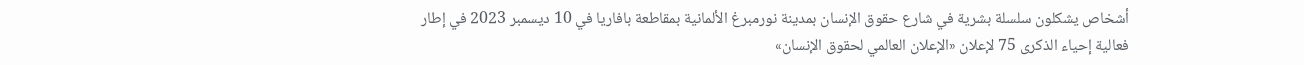أشخاص يشكلون سلسلة بشرية في شارع حقوق الإنسان بمدينة نورمبرغ الألمانية بمقاطعة بافاريا في 10 ديسمبر 2023 في إطار فعالية إحياء الذكرى 75 لإعلان «الإعلان العالمي لحقوق الإنسان»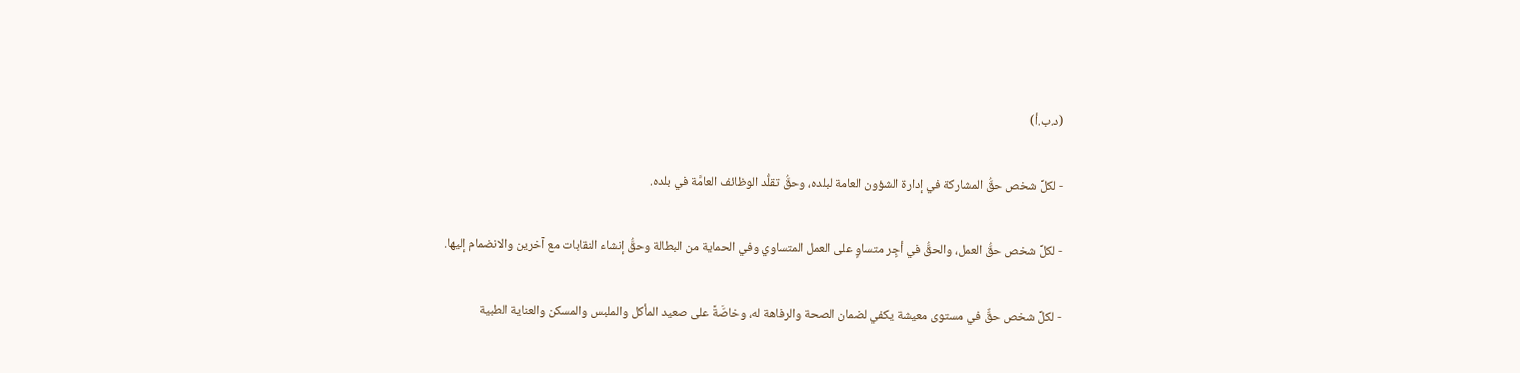(د.ب.أ)

- لكلِّ شخص حقُّ المشاركة في إدارة الشؤون العامة لبلده، وحقُّ تقلُّد الوظائف العامَّة في بلده.

- لكلِّ شخص حقُّ العمل، والحقُّ في أجٍر متساوٍ على العمل المتساوي وفي الحماية من البطالة وحقُّ إنشاء النقابات مع آخرين والانضمام إليها.

- لكلِّ شخص حقٌّ في مستوى معيشة يكفي لضمان الصحة والرفاهة له، وخاصَّةً على صعيد المأكل والملبس والمسكن والعناية الطبية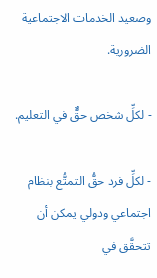وصعيد الخدمات الاجتماعية الضرورية.

- لكلِّ شخص حقٌّ في التعليم.

- لكلِّ فرد حقُّ التمتُّع بنظام اجتماعي ودولي يمكن أن تتحقَّق في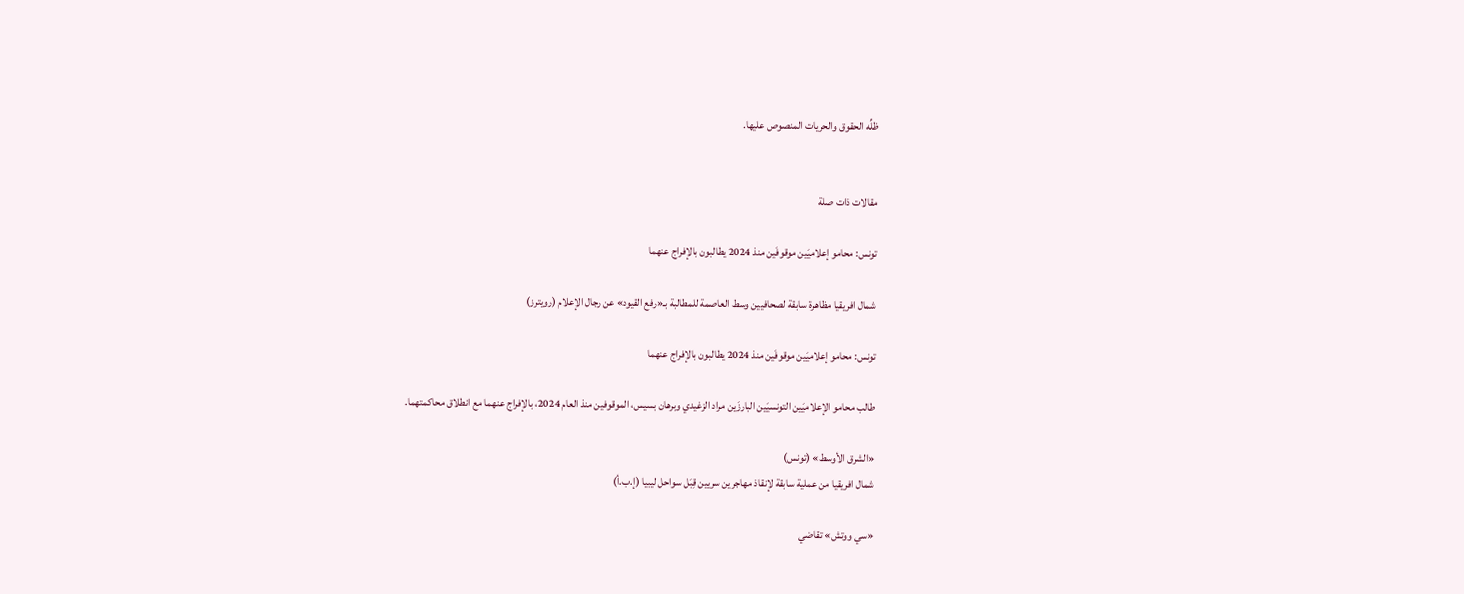ظلِّه الحقوق والحريات المنصوص عليها.


مقالات ذات صلة

تونس: محامو إعلاميَين موقوفَين منذ 2024 يطالبون بالإفراج عنهما

شمال افريقيا مظاهرة سابقة لصحافيين وسط العاصمة للمطالبة بـ«رفع القيود» عن رجال الإعلام (رويترز)

تونس: محامو إعلاميَين موقوفَين منذ 2024 يطالبون بالإفراج عنهما

طالب محامو الإعلاميَين التونسيَين البارزَين مراد الزغيدي وبرهان بسيس، الموقوفين منذ العام 2024، بالإفراج عنهما مع انطلاق محاكمتهما.

«الشرق الأوسط» (تونس)
شمال افريقيا من عملية سابقة لإنقاذ مهاجرين سريين قِبَل سواحل ليبيا (إ.ب.أ)

«سي ووتش» تقاضي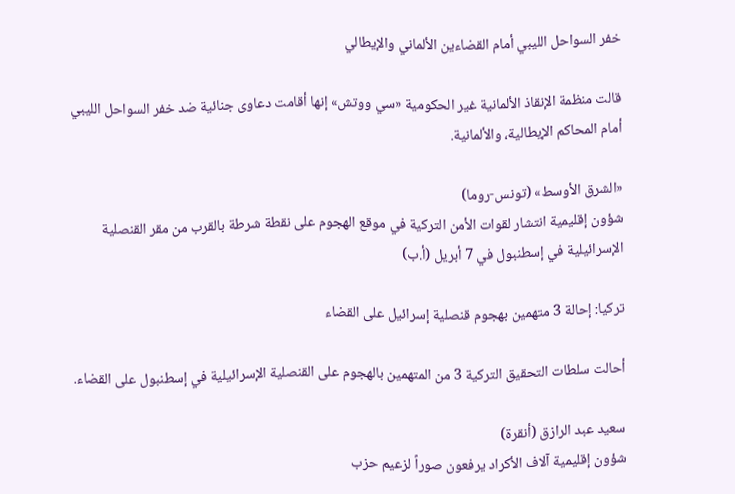خفر السواحل الليبي أمام القضاءين الألماني والإيطالي

قالت منظمة الإنقاذ الألمانية غير الحكومية «سي ووتش» إنها أقامت دعاوى جنائية ضد خفر السواحل الليبي أمام المحاكم الإيطالية، والألمانية.

«الشرق الأوسط» (تونس-روما)
شؤون إقليمية انتشار لقوات الأمن التركية في موقع الهجوم على نقطة شرطة بالقرب من مقر القنصلية الإسرائيلية في إسطنبول في 7 أبريل (أ.ب)

تركيا: إحالة 3 متهمين بهجوم قنصلية إسرائيل على القضاء

أحالت سلطات التحقيق التركية 3 من المتهمين بالهجوم على القنصلية الإسرائيلية في إسطنبول على القضاء.

سعيد عبد الرازق (أنقرة)
شؤون إقليمية آلاف الأكراد يرفعون صوراً لزعيم حزب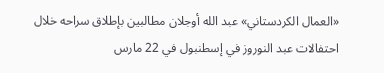«العمال الكردستاني» عبد الله أوجلان مطالبين بإطلاق سراحه خلال احتفالات عبد النوروز في إسطنبول في 22 مارس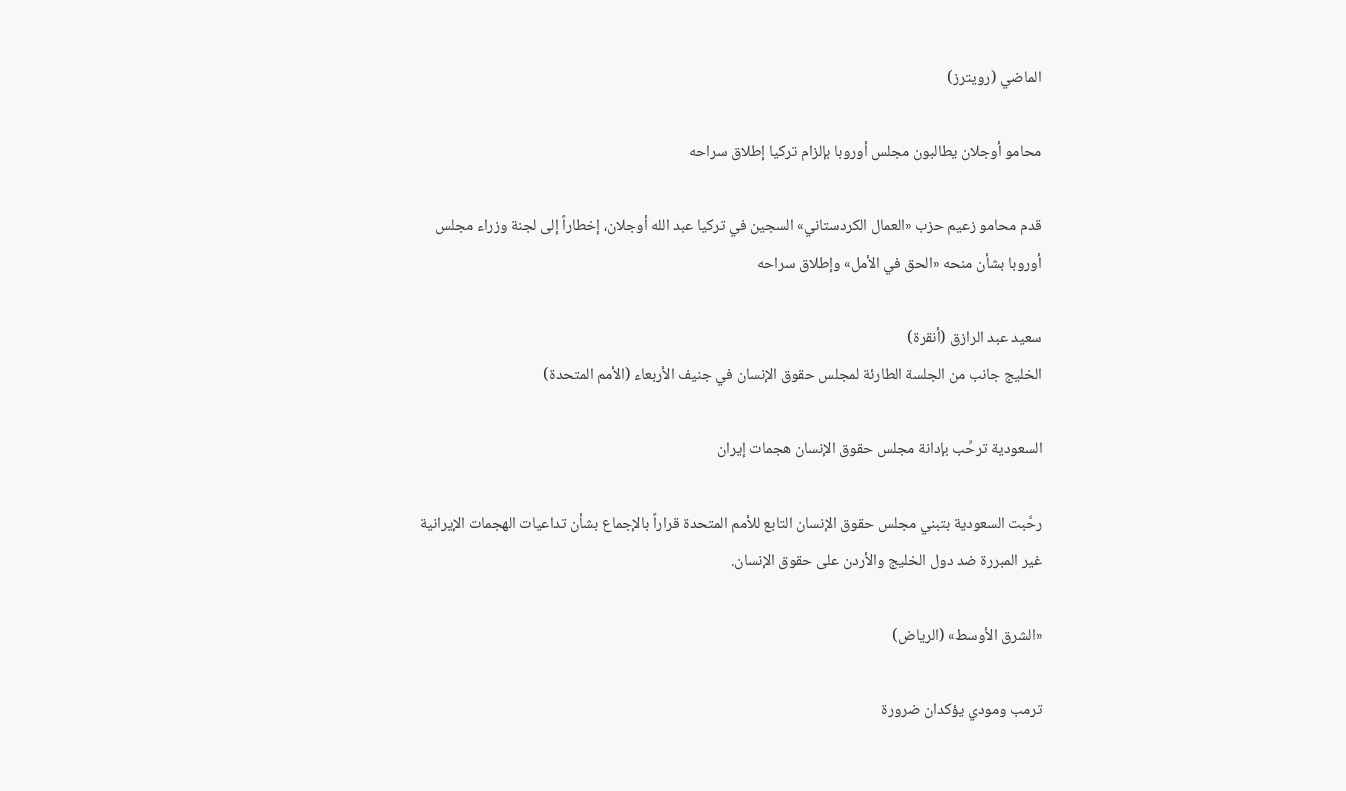الماضي (رويترز)

محامو أوجلان يطالبون مجلس أوروبا بإلزام تركيا إطلاق سراحه

قدم محامو زعيم حزب «العمال الكردستاني» السجين في تركيا عبد الله أوجلان، إخطاراً إلى لجنة وزراء مجلس أوروبا بشأن منحه «الحق في الأمل» وإطلاق سراحه

سعيد عبد الرازق (أنقرة)
الخليج جانب من الجلسة الطارئة لمجلس حقوق الإنسان في جنيف الأربعاء (الأمم المتحدة)

السعودية ترحِّب بإدانة مجلس حقوق الإنسان هجمات إيران

رحَّبت السعودية بتبني مجلس حقوق الإنسان التابع للأمم المتحدة قراراً بالإجماع بشأن تداعيات الهجمات الإيرانية غير المبررة ضد دول الخليج والأردن على حقوق الإنسان.

«الشرق الأوسط» (الرياض)

ترمب ومودي يؤكدان ضرورة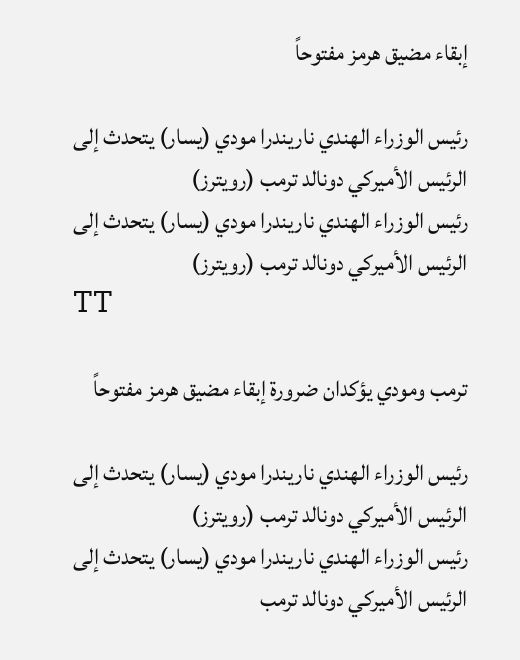إبقاء مضيق هرمز مفتوحاً

رئيس الوزراء الهندي ناريندرا مودي (يسار) يتحدث إلى الرئيس الأميركي دونالد ترمب (رويترز)
رئيس الوزراء الهندي ناريندرا مودي (يسار) يتحدث إلى الرئيس الأميركي دونالد ترمب (رويترز)
TT

ترمب ومودي يؤكدان ضرورة إبقاء مضيق هرمز مفتوحاً

رئيس الوزراء الهندي ناريندرا مودي (يسار) يتحدث إلى الرئيس الأميركي دونالد ترمب (رويترز)
رئيس الوزراء الهندي ناريندرا مودي (يسار) يتحدث إلى الرئيس الأميركي دونالد ترمب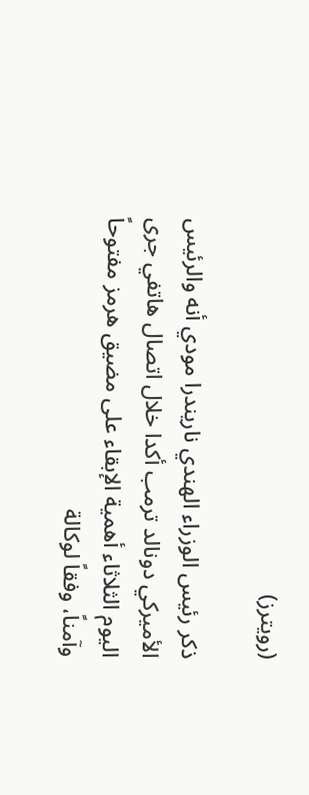(رويترز)

ذكر رئيس الوزراء الهندي ناريندرا مودي أنه والرئيس الأميركي دونالد ترمب أكدا خلال اتصال هاتفي جرى اليوم الثلاثاء أهمية الإبقاء على مضيق هرمز مفتوحاً وآمناً، وفقاً لوكالة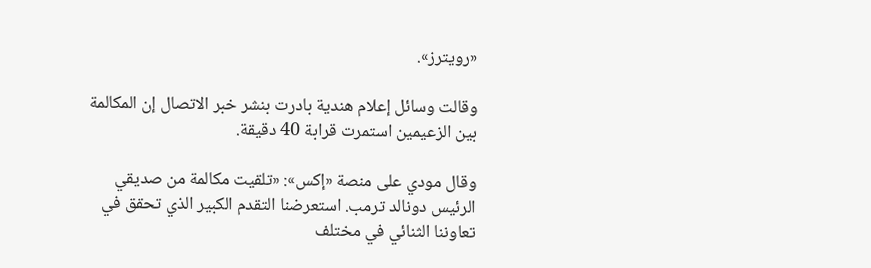«رويترز».

وقالت وسائل إعلام هندية بادرت بنشر خبر الاتصال ‌إن المكالمة بين ‌الزعيمين استمرت ‌قرابة 40 دقيقة.

وقال مودي على منصة «إكس»: «تلقيت مكالمة من صديقي الرئيس دونالد ترمب. استعرضنا التقدم الكبير الذي تحقق في تعاوننا الثنائي في مختلف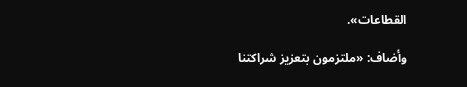القطاعات».

وأضاف: «ملتزمون بتعزيز شراكتنا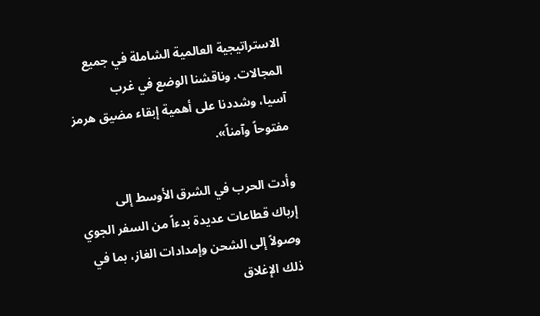الاستراتيجية ‌العالمية ‌الشاملة في جميع المجالات. وناقشنا ‌الوضع في غرب آسيا، ‌وشددنا على أهمية إبقاء مضيق هرمز مفتوحاً وآمناً».

وأدت الحرب في الشرق الأوسط إلى إرباك ‌قطاعات عديدة بدءاً من السفر الجوي وصولاً إلى الشحن وإمدادات الغاز، بما في ذلك الإغلاق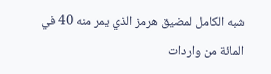شبه الكامل لمضيق هرمز الذي يمر منه 40 في المائة من واردات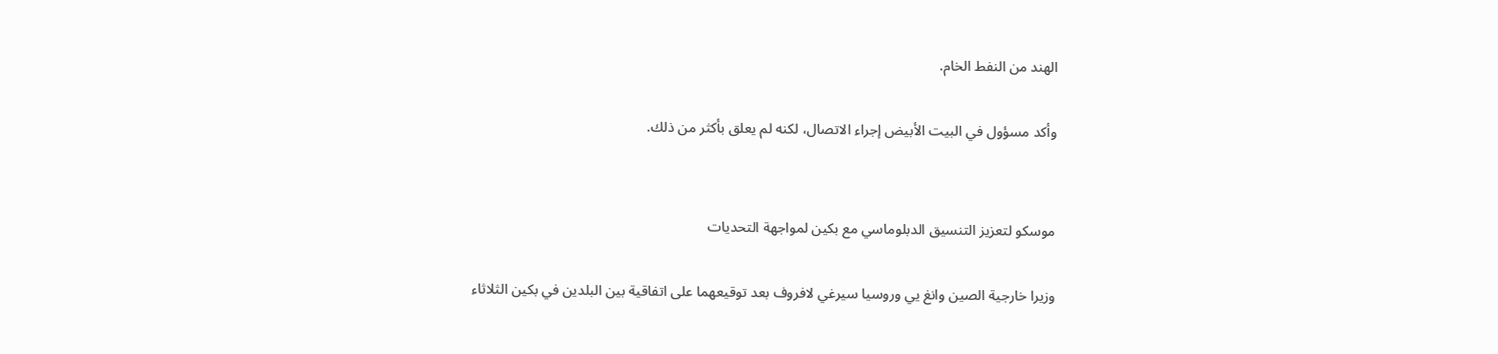الهند من النفط الخام.

وأكد مسؤول في البيت الأبيض إجراء الاتصال، لكنه لم يعلق بأكثر من ذلك.


موسكو لتعزيز التنسيق الدبلوماسي مع بكين لمواجهة التحديات

وزيرا خارجية الصين وانغ يي وروسيا سيرغي لافروف بعد توقيعهما على اتفاقية بين البلدين في بكين الثلاثاء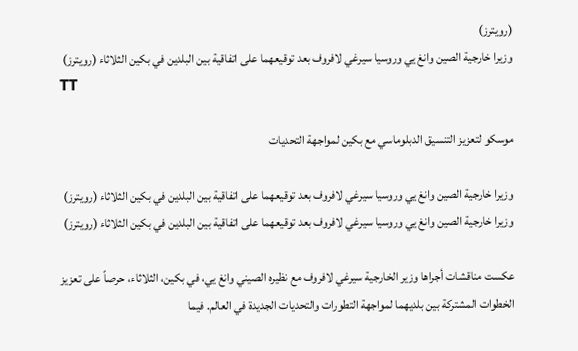(رويترز)
وزيرا خارجية الصين وانغ يي وروسيا سيرغي لافروف بعد توقيعهما على اتفاقية بين البلدين في بكين الثلاثاء (رويترز)
TT

موسكو لتعزيز التنسيق الدبلوماسي مع بكين لمواجهة التحديات

وزيرا خارجية الصين وانغ يي وروسيا سيرغي لافروف بعد توقيعهما على اتفاقية بين البلدين في بكين الثلاثاء (رويترز)
وزيرا خارجية الصين وانغ يي وروسيا سيرغي لافروف بعد توقيعهما على اتفاقية بين البلدين في بكين الثلاثاء (رويترز)

عكست مناقشات أجراها وزير الخارجية سيرغي لافروف مع نظيره الصيني وانغ يي، في بكين، الثلاثاء، حرصاً على تعزيز الخطوات المشتركة بين بلديهما لمواجهة التطورات والتحديات الجديدة في العالم. فيما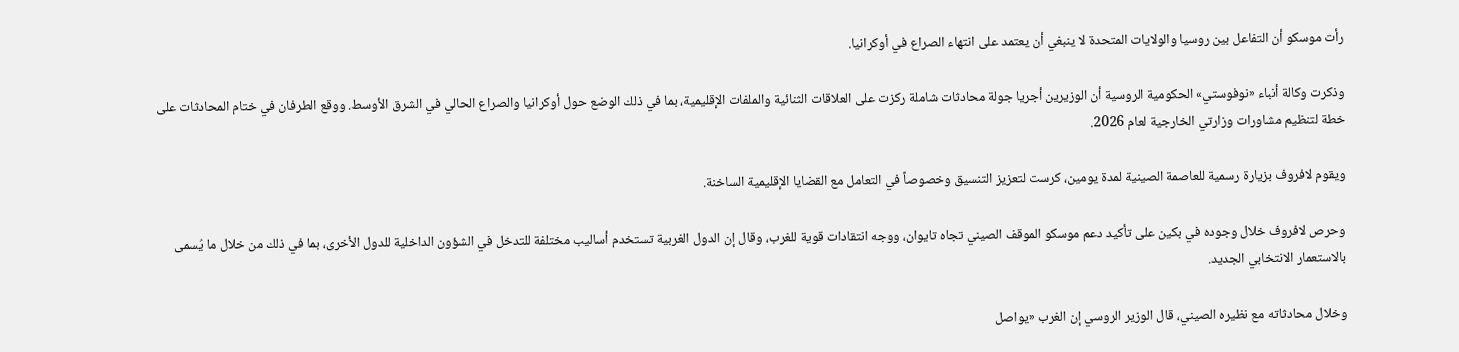رأت موسكو أن التفاعل بين روسيا والولايات المتحدة لا ينبغي أن يعتمد على انتهاء الصراع في أوكرانيا.

وذكرت وكالة أنباء «نوفوستي» الحكومية الروسية أن الوزيرين أجريا جولة محادثات شاملة ركزت على العلاقات الثنائية والملفات الإقليمية، بما في ذلك الوضع حول أوكرانيا والصراع الحالي في الشرق الأوسط. ووقع الطرفان في ختام المحادثات على خطة لتنظيم مشاورات وزارتي الخارجية لعام 2026.

ويقوم لافروف بزيارة رسمية للعاصمة الصينية لمدة يومين، كرست لتعزيز التنسيق وخصوصاً في التعامل مع القضايا الإقليمية الساخنة.

وحرص لافروف خلال وجوده في بكين على تأكيد دعم موسكو الموقف الصيني تجاه تايوان، ووجه انتقادات قوية للغرب، وقال إن الدول الغربية تستخدم أساليب مختلفة للتدخل في الشؤون الداخلية للدول الأخرى، بما في ذلك من خلال ما يُسمى بالاستعمار الانتخابي الجديد.

وخلال محادثاته مع نظيره الصيني، قال الوزير الروسي إن الغرب «يواصل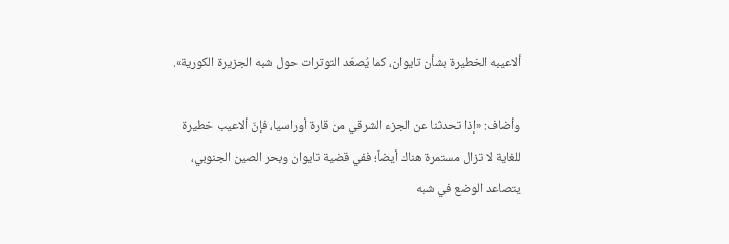ألاعيبه الخطيرة بشأن تايوان، كما يُصعّد التوترات حول شبه الجزيرة الكورية».

وأضاف: «إذا تحدثنا عن الجزء الشرقي من قارة أوراسيا، فإنّ ألاعيب خطيرة للغاية لا تزال مستمرة هناك أيضاً؛ ففي قضية تايوان وبحر الصين الجنوبي، يتصاعد الوضع في شبه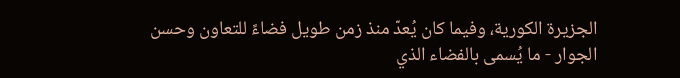الجزيرة الكورية، وفيما كان يُعدّ منذ زمن طويل فضاءً للتعاون وحسن الجوار - ما يُسمى بالفضاء الذي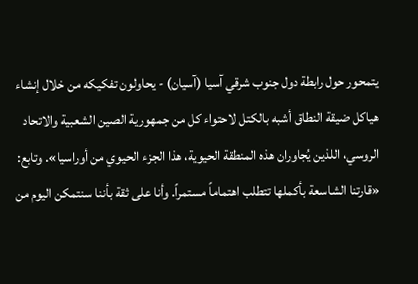يتمحور حول رابطة دول جنوب شرقي آسيا (آسيان) - يحاولون تفكيكه من خلال إنشاء هياكل ضيقة النطاق أشبه بالكتل لاحتواء كل من جمهورية الصين الشعبية والاتحاد الروسي، اللذين يُجاوران هذه المنطقة الحيوية، هذا الجزء الحيوي من أوراسيا». وتابع: «قارتنا الشاسعة بأكملها تتطلب اهتماماً مستمراً. وأنا على ثقة بأننا سنتمكن اليوم من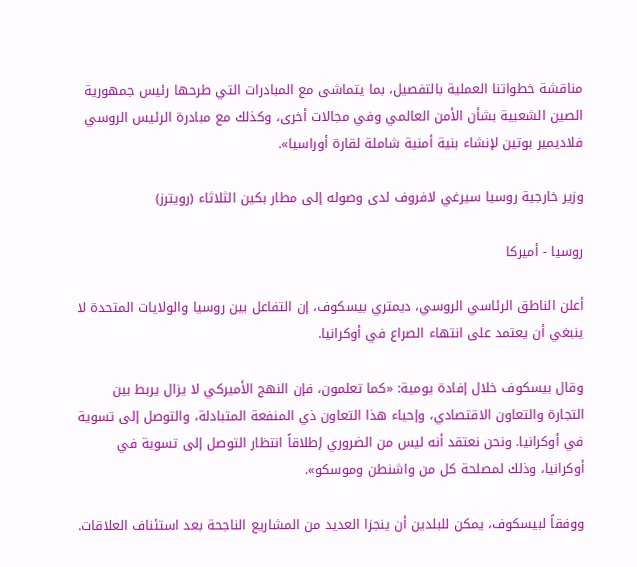مناقشة خطواتنا العملية بالتفصيل، بما يتماشى مع المبادرات التي طرحها رئيس جمهورية الصين الشعبية بشأن الأمن العالمي وفي مجالات أخرى، وكذلك مع مبادرة الرئيس الروسي فلاديمير بوتين لإنشاء بنية أمنية شاملة لقارة أوراسيا».

وزير خارجية روسيا سيرغي لافروف لدى وصوله إلى مطار بكين الثلاثاء (رويترز)

روسيا - أميركا

أعلن الناطق الرئاسي الروسي، ديمتري بيسكوف، إن التفاعل بين روسيا والولايات المتحدة لا ينبغي أن يعتمد على انتهاء الصراع في أوكرانيا.

وقال بيسكوف خلال إفادة يومية: «كما تعلمون، فإن النهج الأميركي لا يزال يربط بين التجارة والتعاون الاقتصادي، وإحياء هذا التعاون ذي المنفعة المتبادلة، والتوصل إلى تسوية في أوكرانيا. ونحن نعتقد أنه ليس من الضروري إطلاقاً انتظار التوصل إلى تسوية في أوكرانيا، وذلك لمصلحة كل من واشنطن وموسكو».

ووفقاً لبيسكوف، يمكن للبلدين أن ينجزا العديد من المشاريع الناجحة بعد استئناف العلاقات.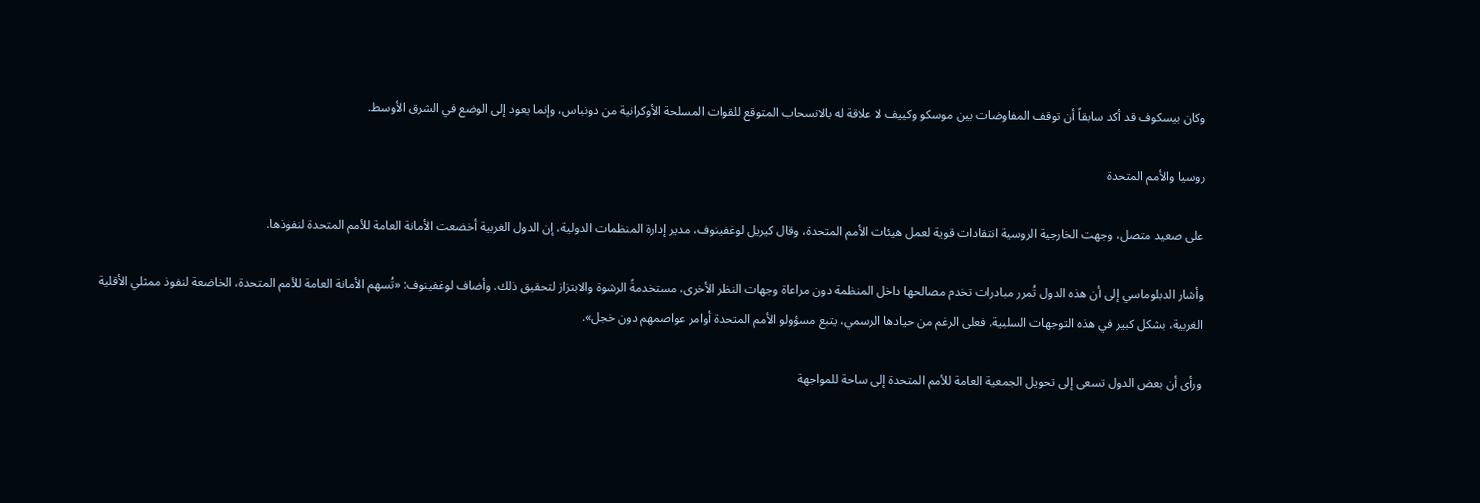وكان بيسكوف قد أكد سابقاً أن توقف المفاوضات بين موسكو وكييف لا علاقة له بالانسحاب المتوقع للقوات المسلحة الأوكرانية من دونباس، وإنما يعود إلى الوضع في الشرق الأوسط.

روسيا والأمم المتحدة

على صعيد متصل، وجهت الخارجية الروسية انتقادات قوية لعمل هيئات الأمم المتحدة، وقال كيريل لوغفينوف، مدير إدارة المنظمات الدولية، إن الدول الغربية أخضعت الأمانة العامة للأمم المتحدة لنفوذها.

وأشار الدبلوماسي إلى أن هذه الدول تُمرر مبادرات تخدم مصالحها داخل المنظمة دون مراعاة وجهات النظر الأخرى، مستخدمةً الرشوة والابتزاز لتحقيق ذلك. وأضاف لوغفينوف: «تُسهم الأمانة العامة للأمم المتحدة، الخاضعة لنفوذ ممثلي الأقلية الغربية، بشكل كبير في هذه التوجهات السلبية. فعلى الرغم من حيادها الرسمي، يتبع مسؤولو الأمم المتحدة أوامر عواصمهم دون خجل».

ورأى أن بعض الدول تسعى إلى تحويل الجمعية العامة للأمم المتحدة إلى ساحة للمواجهة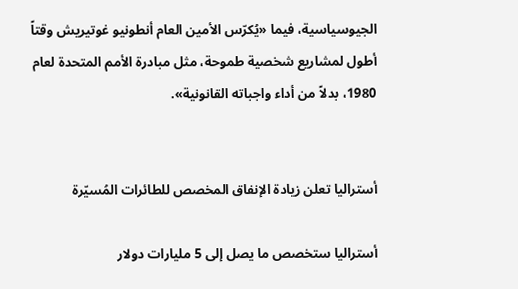الجيوسياسية، فيما «يُكرّس الأمين العام أنطونيو غوتيريش وقتاً أطول لمشاريع شخصية طموحة، مثل مبادرة الأمم المتحدة لعام 1980، بدلاً من أداء واجباته القانونية».


أستراليا تعلن زيادة الإنفاق المخصص للطائرات المُسيّرة

أستراليا ستخصص ما يصل إلى 5 مليارات دولار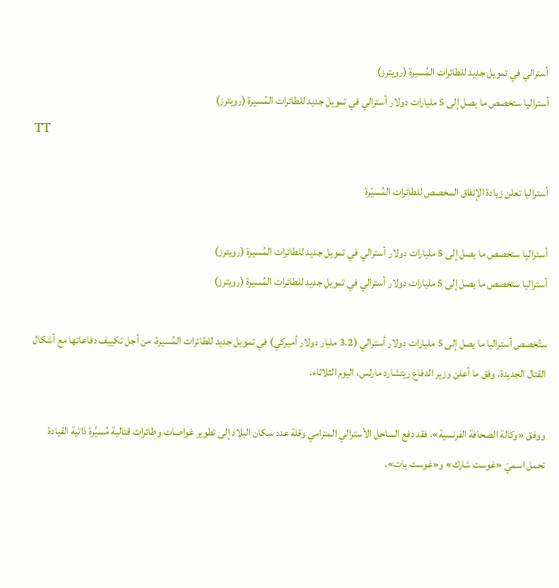أسترالي في تمويل جديد للطائرات المُسيرة (رويترز)
أستراليا ستخصص ما يصل إلى 5 مليارات دولار أسترالي في تمويل جديد للطائرات المُسيرة (رويترز)
TT

أستراليا تعلن زيادة الإنفاق المخصص للطائرات المُسيّرة

أستراليا ستخصص ما يصل إلى 5 مليارات دولار أسترالي في تمويل جديد للطائرات المُسيرة (رويترز)
أستراليا ستخصص ما يصل إلى 5 مليارات دولار أسترالي في تمويل جديد للطائرات المُسيرة (رويترز)

ستُخصص أستراليا ما يصل إلى 5 مليارات دولار أسترالي (3.2 مليار دولار أميركي) في تمويل جديد للطائرات المُسيرة، من أجل تكييف دفاعاتها مع أشكال القتال الجديدة، وفق ما أعلن وزير الدفاع ريتشارد مارلس، اليوم الثلاثاء.

ووفق «وكالة الصحافة الفرنسية»، فقد دفع الساحل الأسترالي المترامي وقلة عدد سكان البلاد إلى تطوير غواصات وطائرات قتالية مُسيَّرة ذاتية القيادة تحمل اسميْ «غوست شارك» و«غوست بات».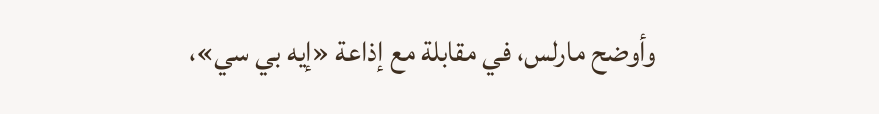وأوضح مارلس، في مقابلة مع إذاعة «إيه بي سي»،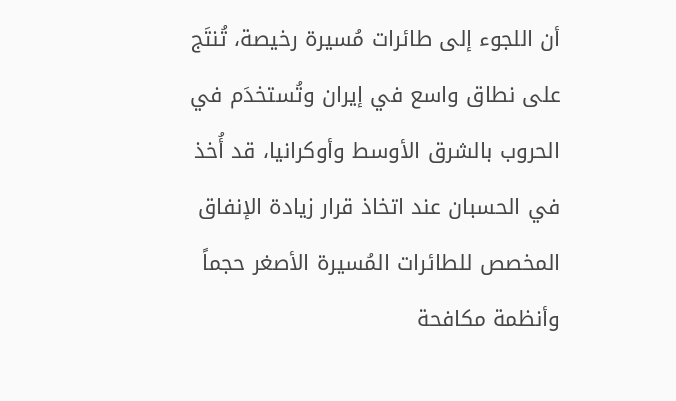أن اللجوء إلى طائرات مُسيرة رخيصة، تُنتَج على نطاق واسع في إيران وتُستخدَم في الحروب بالشرق الأوسط وأوكرانيا، قد أُخذ في الحسبان عند اتخاذ قرار زيادة الإنفاق المخصص للطائرات المُسيرة الأصغر حجماً وأنظمة مكافحة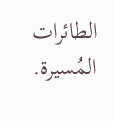الطائرات المُسيرة.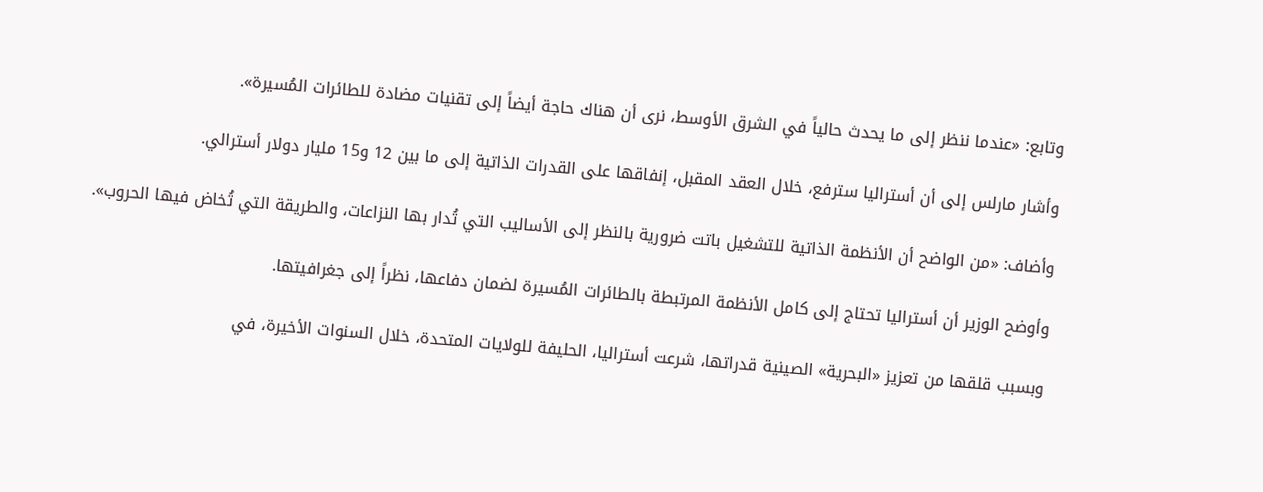وتابع: «عندما ننظر إلى ما يحدث حالياً في الشرق الأوسط، نرى أن هناك حاجة أيضاً إلى تقنيات مضادة للطائرات المُسيرة».

وأشار مارلس إلى أن أستراليا سترفع، خلال العقد المقبل، إنفاقها على القدرات الذاتية إلى ما بين 12 و15 مليار دولار أسترالي.

وأضاف: «من الواضح أن الأنظمة الذاتية للتشغيل باتت ضرورية بالنظر إلى الأساليب التي تُدار بها النزاعات، والطريقة التي تُخاض فيها الحروب».

وأوضح الوزير أن أستراليا تحتاج إلى كامل الأنظمة المرتبطة بالطائرات المُسيرة لضمان دفاعها، نظراً إلى جغرافيتها.

وبسبب قلقها من تعزيز «البحرية» الصينية قدراتها، شرعت أستراليا، الحليفة للولايات المتحدة، خلال السنوات الأخيرة، في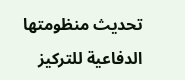تحديث منظومتها الدفاعية للتركيز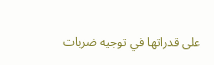على قدراتها في توجيه ضربات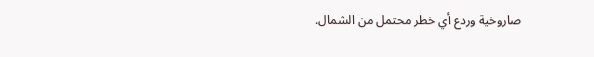صاروخية وردع أي خطر محتمل من الشمال.